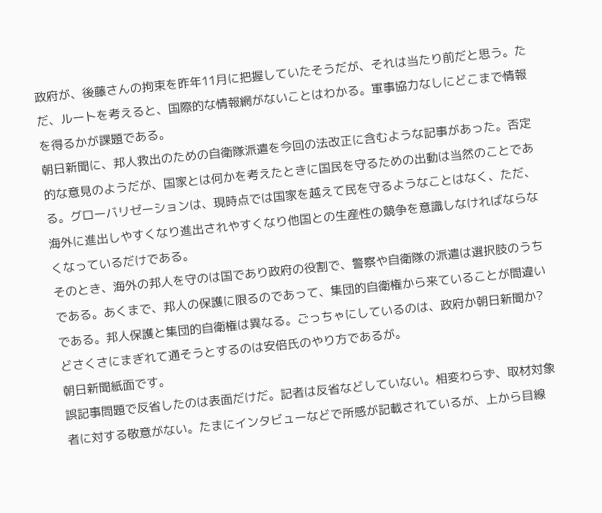政府が、後藤さんの拘束を昨年11月に把握していたそうだが、それは当たり前だと思う。ただ、ルートを考えると、国際的な情報網がないことはわかる。軍事協力なしにどこまで情報を得るかが課題である。
朝日新聞に、邦人救出のための自衛隊派遣を今回の法改正に含むような記事があった。否定的な意見のようだが、国家とは何かを考えたときに国民を守るための出動は当然のことである。グローバリゼーションは、現時点では国家を越えて民を守るようなことはなく、ただ、海外に進出しやすくなり進出されやすくなり他国との生産性の競争を意識しなければならなくなっているだけである。
そのとき、海外の邦人を守のは国であり政府の役割で、警察や自衛隊の派遣は選択肢のうちである。あくまで、邦人の保護に限るのであって、集団的自衛権から来ていることが間違いである。邦人保護と集団的自衛権は異なる。ごっちゃにしているのは、政府か朝日新聞か?
どさくさにまぎれて通そうとするのは安倍氏のやり方であるが。
朝日新聞紙面です。
誤記事問題で反省したのは表面だけだ。記者は反省などしていない。相変わらず、取材対象者に対する敬意がない。たまにインタビューなどで所感が記載されているが、上から目線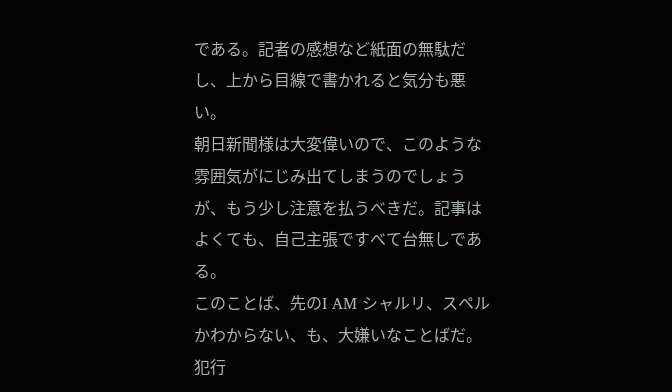である。記者の感想など紙面の無駄だし、上から目線で書かれると気分も悪い。
朝日新聞様は大変偉いので、このような雰囲気がにじみ出てしまうのでしょうが、もう少し注意を払うべきだ。記事はよくても、自己主張ですべて台無しである。
このことば、先のI AM シャルリ、スペルかわからない、も、大嫌いなことばだ。
犯行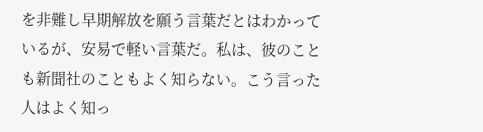を非難し早期解放を願う言葉だとはわかっているが、安易で軽い言葉だ。私は、彼のことも新聞社のこともよく知らない。こう言った人はよく知っ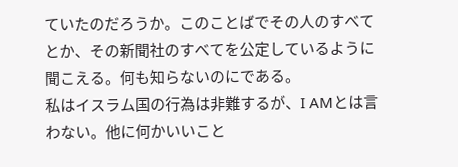ていたのだろうか。このことばでその人のすべてとか、その新聞社のすべてを公定しているように聞こえる。何も知らないのにである。
私はイスラム国の行為は非難するが、I AMとは言わない。他に何かいいこと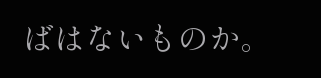ばはないものか。